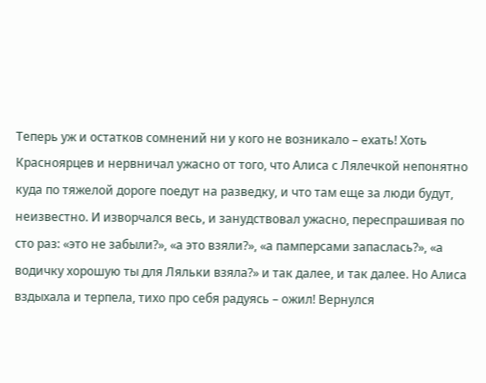Теперь уж и остатков сомнений ни у кого не возникало – ехать! Хоть Красноярцев и нервничал ужасно от того, что Алиса с Лялечкой непонятно куда по тяжелой дороге поедут на разведку, и что там еще за люди будут, неизвестно. И изворчался весь, и занудствовал ужасно, переспрашивая по сто раз: «это не забыли?», «а это взяли?», «а памперсами запаслась?», «а водичку хорошую ты для Ляльки взяла?» и так далее, и так далее. Но Алиса вздыхала и терпела, тихо про себя радуясь – ожил! Вернулся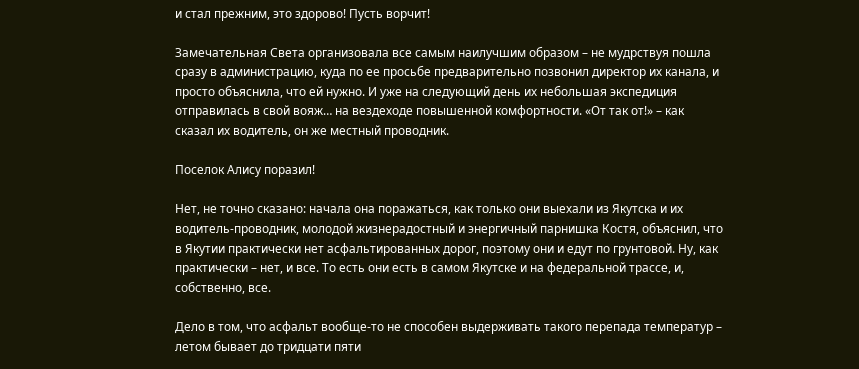и стал прежним, это здорово! Пусть ворчит!

Замечательная Света организовала все самым наилучшим образом – не мудрствуя пошла сразу в администрацию, куда по ее просьбе предварительно позвонил директор их канала, и просто объяснила, что ей нужно. И уже на следующий день их небольшая экспедиция отправилась в свой вояж… на вездеходе повышенной комфортности. «От так от!» – как сказал их водитель, он же местный проводник.

Поселок Алису поразил!

Нет, не точно сказано: начала она поражаться, как только они выехали из Якутска и их водитель-проводник, молодой жизнерадостный и энергичный парнишка Костя, объяснил, что в Якутии практически нет асфальтированных дорог, поэтому они и едут по грунтовой. Ну, как практически – нет, и все. То есть они есть в самом Якутске и на федеральной трассе, и, собственно, все.

Дело в том, что асфальт вообще-то не способен выдерживать такого перепада температур – летом бывает до тридцати пяти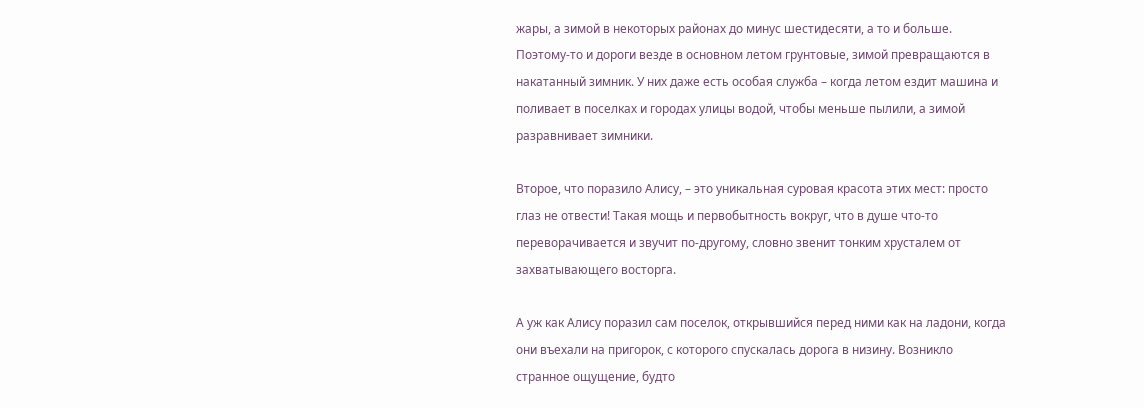жары, а зимой в некоторых районах до минус шестидесяти, а то и больше. Поэтому-то и дороги везде в основном летом грунтовые, зимой превращаются в накатанный зимник. У них даже есть особая служба – когда летом ездит машина и поливает в поселках и городах улицы водой, чтобы меньше пылили, а зимой разравнивает зимники.

Второе, что поразило Алису, – это уникальная суровая красота этих мест: просто глаз не отвести! Такая мощь и первобытность вокруг, что в душе что-то переворачивается и звучит по-другому, словно звенит тонким хрусталем от захватывающего восторга.

А уж как Алису поразил сам поселок, открывшийся перед ними как на ладони, когда они въехали на пригорок, с которого спускалась дорога в низину. Возникло странное ощущение, будто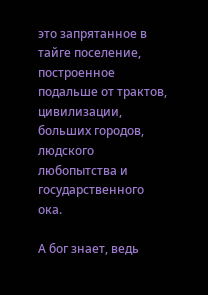это запрятанное в тайге поселение, построенное подальше от трактов, цивилизации, больших городов, людского любопытства и государственного ока.

А бог знает, ведь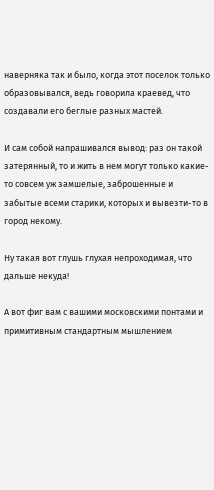наверняка так и было, когда этот поселок только образовывался, ведь говорила краевед, что создавали его беглые разных мастей.

И сам собой напрашивался вывод: раз он такой затерянный, то и жить в нем могут только какие-то совсем уж замшелые, заброшенные и забытые всеми старики, которых и вывезти-то в город некому.

Ну такая вот глушь глухая непроходимая, что дальше некуда!

А вот фиг вам с вашими московскими понтами и примитивным стандартным мышлением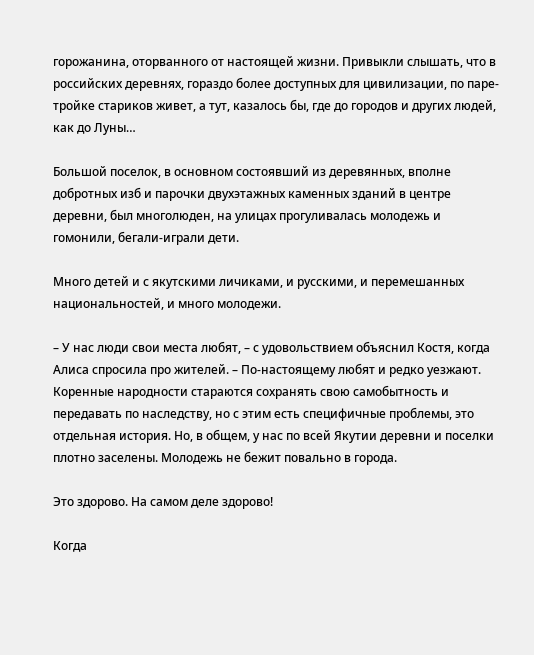горожанина, оторванного от настоящей жизни. Привыкли слышать, что в российских деревнях, гораздо более доступных для цивилизации, по паре-тройке стариков живет, а тут, казалось бы, где до городов и других людей, как до Луны…

Большой поселок, в основном состоявший из деревянных, вполне добротных изб и парочки двухэтажных каменных зданий в центре деревни, был многолюден, на улицах прогуливалась молодежь и гомонили, бегали-играли дети.

Много детей и с якутскими личиками, и русскими, и перемешанных национальностей, и много молодежи.

– У нас люди свои места любят, – с удовольствием объяснил Костя, когда Алиса спросила про жителей. – По-настоящему любят и редко уезжают. Коренные народности стараются сохранять свою самобытность и передавать по наследству, но с этим есть специфичные проблемы, это отдельная история. Но, в общем, у нас по всей Якутии деревни и поселки плотно заселены. Молодежь не бежит повально в города.

Это здорово. На самом деле здорово!

Когда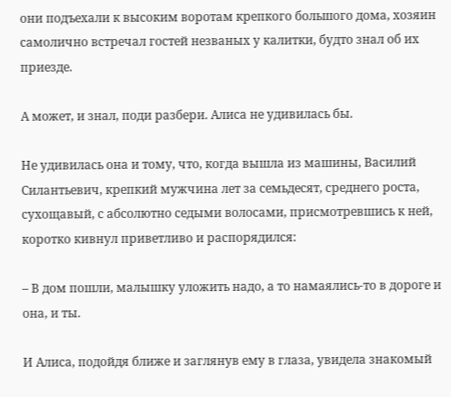они подъехали к высоким воротам крепкого большого дома, хозяин самолично встречал гостей незваных у калитки, будто знал об их приезде.

А может, и знал, поди разбери. Алиса не удивилась бы.

Не удивилась она и тому, что, когда вышла из машины, Василий Силантьевич, крепкий мужчина лет за семьдесят, среднего роста, сухощавый, с абсолютно седыми волосами, присмотревшись к ней, коротко кивнул приветливо и распорядился:

– В дом пошли, малышку уложить надо, а то намаялись-то в дороге и она, и ты.

И Алиса, подойдя ближе и заглянув ему в глаза, увидела знакомый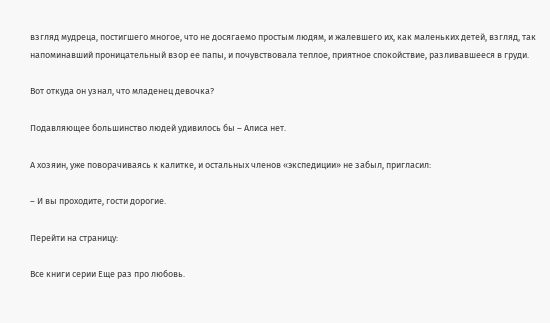взгляд мудреца, постигшего многое, что не досягаемо простым людям, и жалевшего их, как маленьких детей, взгляд, так напоминавший проницательный взор ее папы, и почувствовала теплое, приятное спокойствие, разливавшееся в груди.

Вот откуда он узнал, что младенец девочка?

Подавляющее большинство людей удивилось бы – Алиса нет.

А хозяин, уже поворачиваясь к калитке, и остальных членов «экспедиции» не забыл, пригласил:

– И вы проходите, гости дорогие.

Перейти на страницу:

Все книги серии Еще раз про любовь.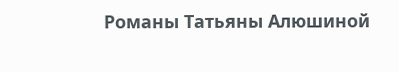Романы Татьяны Алюшиной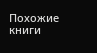Похожие книги